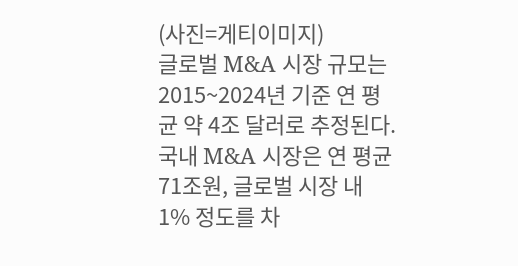(사진=게티이미지)
글로벌 M&A 시장 규모는 2015~2024년 기준 연 평균 약 4조 달러로 추정된다. 국내 M&A 시장은 연 평균 71조원, 글로벌 시장 내 1% 정도를 차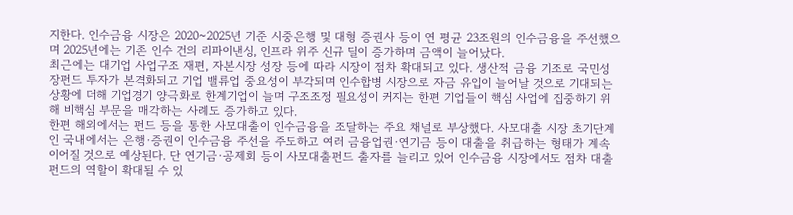지한다. 인수금융 시장은 2020~2025년 기준 시중은행 및 대형 증권사 등이 연 평균 23조원의 인수금융을 주선했으며 2025년에는 기존 인수 건의 리파이낸싱, 인프라 위주 신규 딜이 증가하며 금액이 늘어났다.
최근에는 대기업 사업구조 재편, 자본시장 성장 등에 따라 시장이 점차 확대되고 있다. 생산적 금융 기조로 국민성장펀드 투자가 본격화되고 기업 밸류업 중요성이 부각되며 인수합병 시장으로 자금 유입이 늘어날 것으로 기대되는 상황에 더해 기업경기 양극화로 한계기업이 늘며 구조조정 필요성이 커지는 한편 기업들이 핵심 사업에 집중하기 위해 비핵심 부문을 매각하는 사례도 증가하고 있다.
한편 해외에서는 펀드 등을 통한 사모대출이 인수금융을 조달하는 주요 채널로 부상했다. 사모대출 시장 초기단계인 국내에서는 은행·증권이 인수금융 주선을 주도하고 여러 금융업권·연기금 등이 대출을 취급하는 형태가 계속 이어질 것으로 예상된다. 단 연기금·공제회 등이 사모대출펀드 출자를 늘리고 있어 인수금융 시장에서도 점차 대출펀드의 역할이 확대될 수 있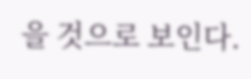을 것으로 보인다.